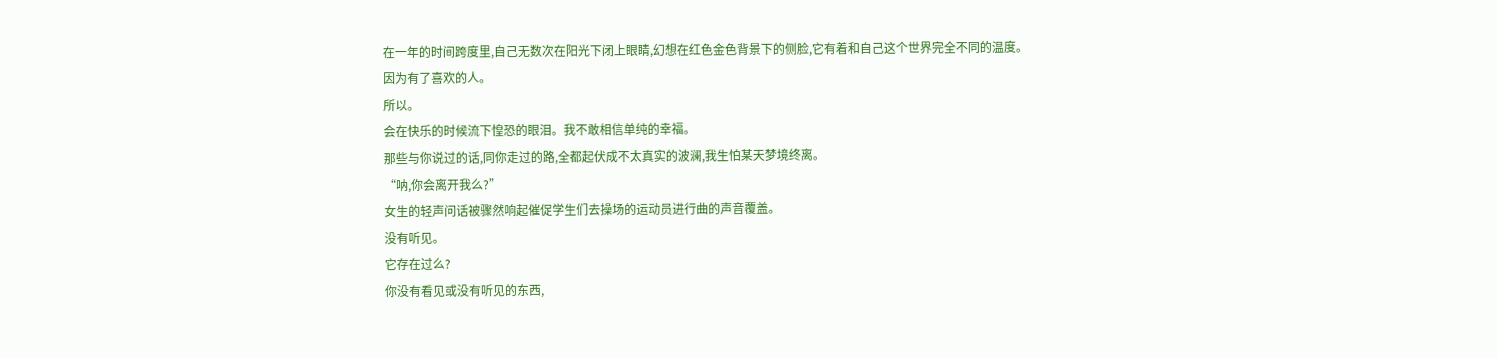在一年的时间跨度里,自己无数次在阳光下闭上眼睛,幻想在红色金色背景下的侧脸,它有着和自己这个世界完全不同的温度。
因为有了喜欢的人。
所以。
会在快乐的时候流下惶恐的眼泪。我不敢相信单纯的幸福。
那些与你说过的话,同你走过的路,全都起伏成不太真实的波澜,我生怕某天梦境终离。
“呐,你会离开我么?”
女生的轻声问话被骤然响起催促学生们去操场的运动员进行曲的声音覆盖。
没有听见。
它存在过么?
你没有看见或没有听见的东西,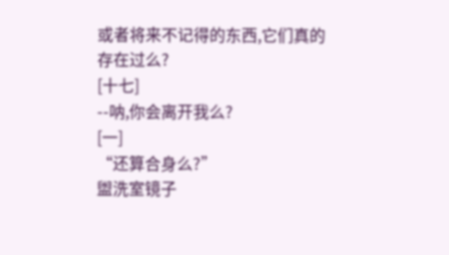或者将来不记得的东西,它们真的存在过么?
[十七]
--呐,你会离开我么?
[一]
“还算合身么?”
盥洗室镜子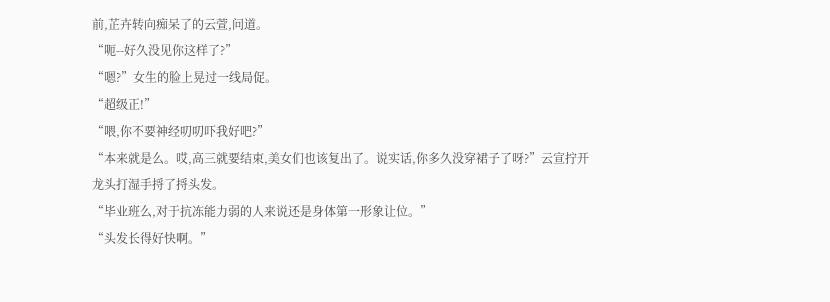前,芷卉转向痴呆了的云萱,问道。
“呃--好久没见你这样了?”
“嗯?”女生的脸上晃过一线局促。
“超级正!”
“喂,你不要神经叨叨吓我好吧?”
“本来就是么。哎,高三就要结束,美女们也该复出了。说实话,你多久没穿裙子了呀?”云宣拧开龙头打湿手捋了捋头发。
“毕业班么,对于抗冻能力弱的人来说还是身体第一形象让位。”
“头发长得好快啊。”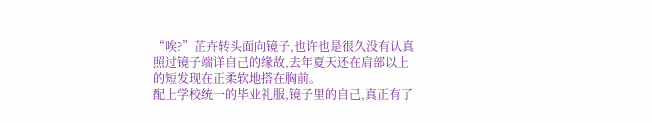“唉?”芷卉转头面向镜子,也许也是很久没有认真照过镜子端详自己的缘故,去年夏天还在肩部以上的短发现在正柔软地搭在胸前。
配上学校统一的毕业礼服,镜子里的自己,真正有了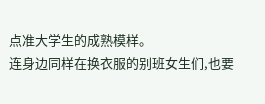点准大学生的成熟模样。
连身边同样在换衣服的别班女生们,也要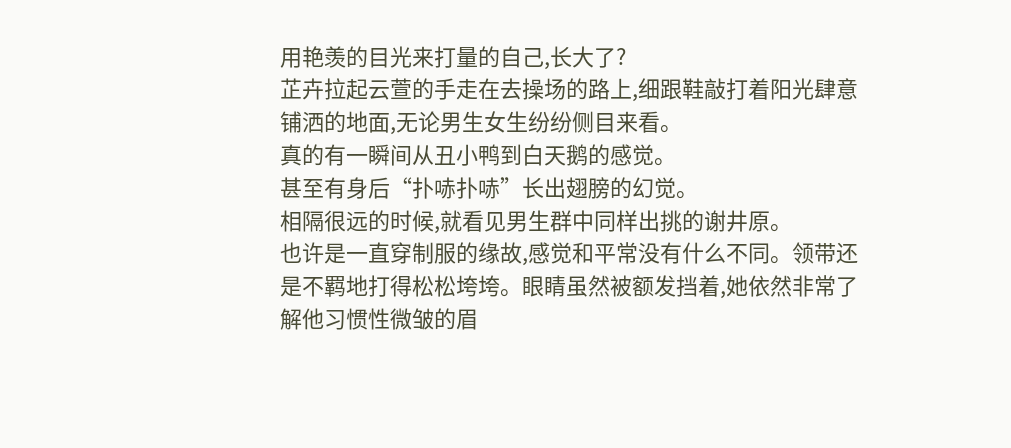用艳羡的目光来打量的自己,长大了?
芷卉拉起云萱的手走在去操场的路上,细跟鞋敲打着阳光肆意铺洒的地面,无论男生女生纷纷侧目来看。
真的有一瞬间从丑小鸭到白天鹅的感觉。
甚至有身后“扑哧扑哧”长出翅膀的幻觉。
相隔很远的时候,就看见男生群中同样出挑的谢井原。
也许是一直穿制服的缘故,感觉和平常没有什么不同。领带还是不羁地打得松松垮垮。眼睛虽然被额发挡着,她依然非常了解他习惯性微皱的眉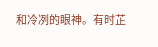和冷冽的眼神。有时芷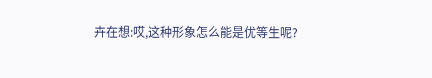卉在想:哎,这种形象怎么能是优等生呢?